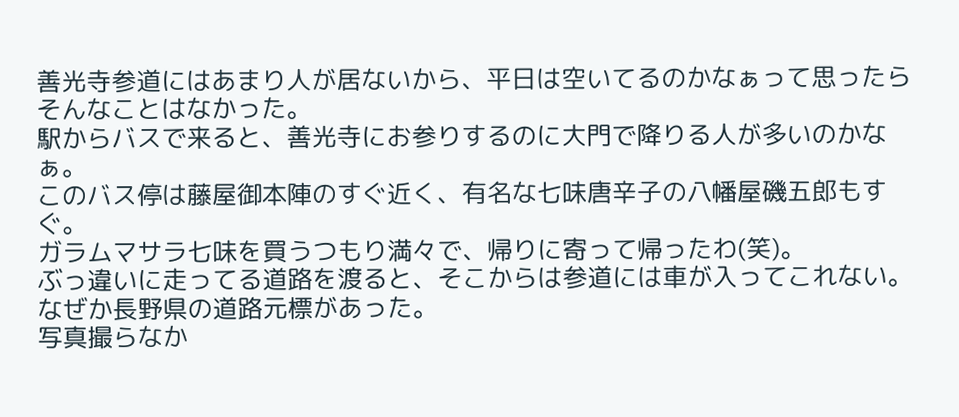善光寺参道にはあまり人が居ないから、平日は空いてるのかなぁって思ったら
そんなことはなかった。
駅からバスで来ると、善光寺にお参りするのに大門で降りる人が多いのかなぁ。
このバス停は藤屋御本陣のすぐ近く、有名な七味唐辛子の八幡屋磯五郎もすぐ。
ガラムマサラ七味を買うつもり満々で、帰りに寄って帰ったわ(笑)。
ぶっ違いに走ってる道路を渡ると、そこからは参道には車が入ってこれない。
なぜか長野県の道路元標があった。
写真撮らなか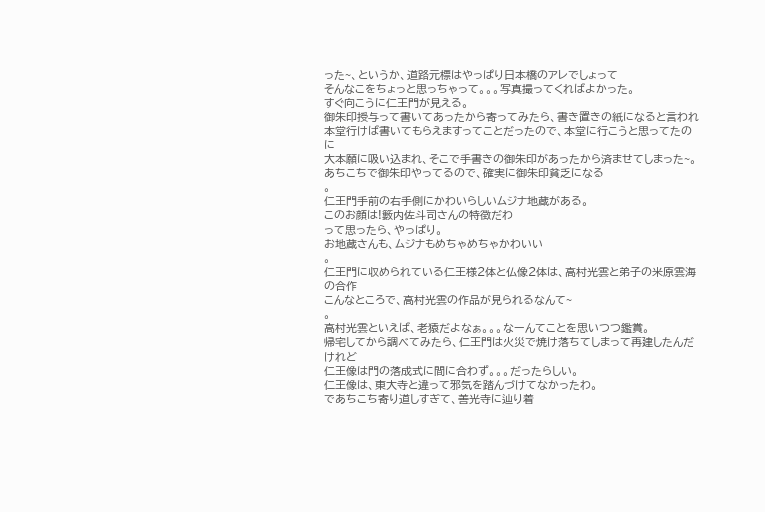った~、というか、道路元標はやっぱり日本橋のアレでしょって
そんなこをちょっと思っちゃって。。。写真撮ってくればよかった。
すぐ向こうに仁王門が見える。
御朱印授与って書いてあったから寄ってみたら、書き置きの紙になると言われ
本堂行けば書いてもらえますってことだったので、本堂に行こうと思ってたのに
大本願に吸い込まれ、そこで手書きの御朱印があったから済ませてしまった~。
あちこちで御朱印やってるので、確実に御朱印貧乏になる
。
仁王門手前の右手側にかわいらしいムジナ地蔵がある。
このお顔は!籔内佐斗司さんの特徴だわ
って思ったら、やっぱり。
お地蔵さんも、ムジナもめちゃめちゃかわいい
。
仁王門に収められている仁王様2体と仏像2体は、高村光雲と弟子の米原雲海の合作
こんなところで、高村光雲の作品が見られるなんて~
。
高村光雲といえば、老猿だよなぁ。。。なーんてことを思いつつ鑑賞。
帰宅してから調べてみたら、仁王門は火災で焼け落ちてしまって再建したんだけれど
仁王像は門の落成式に間に合わず。。。だったらしい。
仁王像は、東大寺と違って邪気を踏んづけてなかったわ。
であちこち寄り道しすぎて、善光寺に辿り着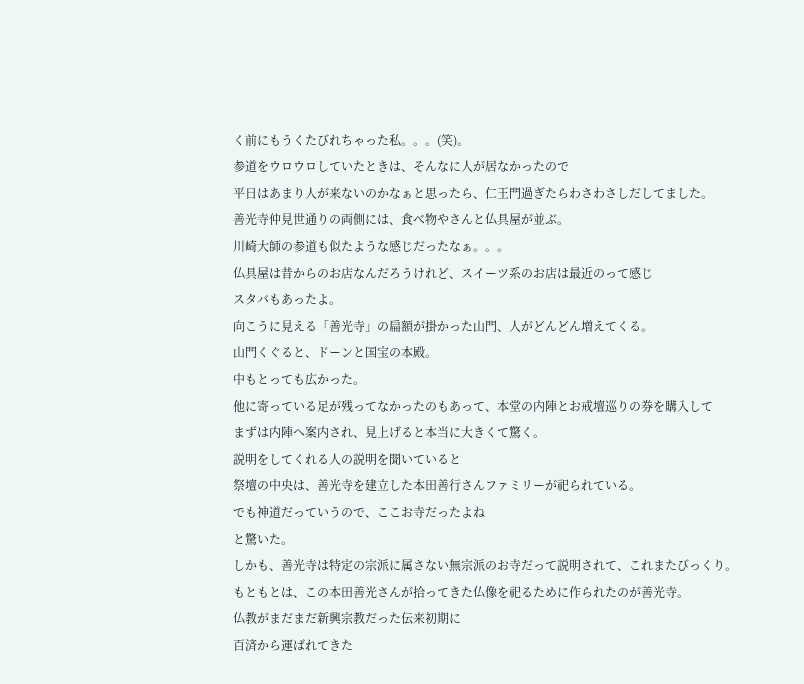く前にもうくたびれちゃった私。。。(笑)。
参道をウロウロしていたときは、そんなに人が居なかったので
平日はあまり人が来ないのかなぁと思ったら、仁王門過ぎたらわさわさしだしてました。
善光寺仲見世通りの両側には、食べ物やさんと仏具屋が並ぶ。
川崎大師の参道も似たような感じだったなぁ。。。
仏具屋は昔からのお店なんだろうけれど、スイーツ系のお店は最近のって感じ
スタバもあったよ。
向こうに見える「善光寺」の扁額が掛かった山門、人がどんどん増えてくる。
山門くぐると、ドーンと国宝の本殿。
中もとっても広かった。
他に寄っている足が残ってなかったのもあって、本堂の内陣とお戒壇巡りの券を購入して
まずは内陣へ案内され、見上げると本当に大きくて驚く。
説明をしてくれる人の説明を聞いていると
祭壇の中央は、善光寺を建立した本田善行さんファミリーが祀られている。
でも神道だっていうので、ここお寺だったよね
と驚いた。
しかも、善光寺は特定の宗派に属さない無宗派のお寺だって説明されて、これまたびっくり。
もともとは、この本田善光さんが拾ってきた仏像を祀るために作られたのが善光寺。
仏教がまだまだ新興宗教だった伝来初期に
百済から運ばれてきた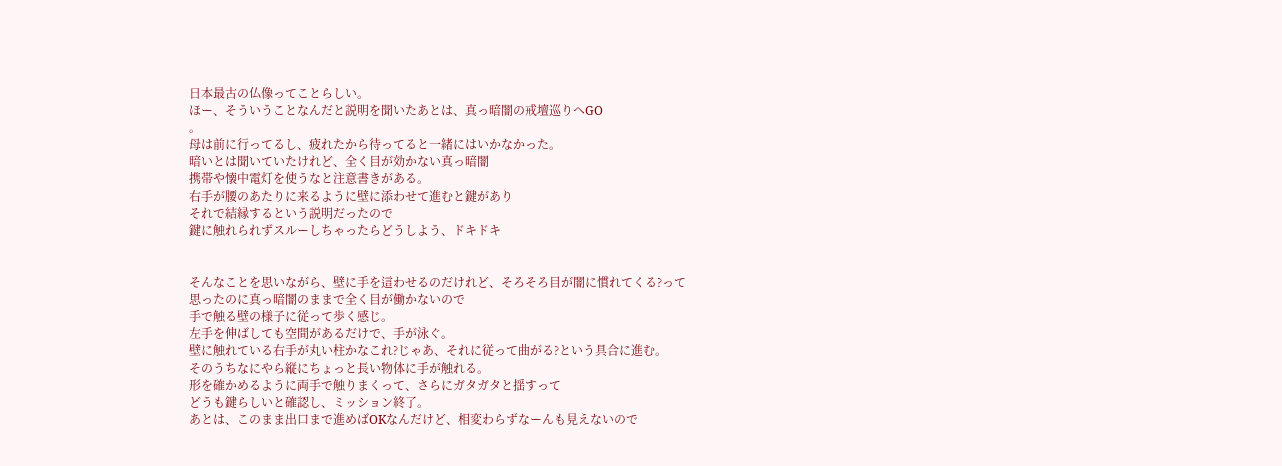日本最古の仏像ってことらしい。
ほー、そういうことなんだと説明を聞いたあとは、真っ暗闇の戒壇巡りへGO
。
母は前に行ってるし、疲れたから待ってると一緒にはいかなかった。
暗いとは聞いていたけれど、全く目が効かない真っ暗闇
携帯や懐中電灯を使うなと注意書きがある。
右手が腰のあたりに来るように壁に添わせて進むと鍵があり
それで結縁するという説明だったので
鍵に触れられずスルーしちゃったらどうしよう、ドキドキ


そんなことを思いながら、壁に手を這わせるのだけれど、そろそろ目が闇に慣れてくる?って
思ったのに真っ暗闇のままで全く目が働かないので
手で触る壁の様子に従って歩く感じ。
左手を伸ばしても空間があるだけで、手が泳ぐ。
壁に触れている右手が丸い柱かなこれ?じゃあ、それに従って曲がる?という具合に進む。
そのうちなにやら縦にちょっと長い物体に手が触れる。
形を確かめるように両手で触りまくって、さらにガタガタと揺すって
どうも鍵らしいと確認し、ミッション終了。
あとは、このまま出口まで進めばOKなんだけど、相変わらずなーんも見えないので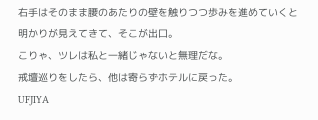右手はそのまま腰のあたりの壁を触りつつ歩みを進めていくと
明かりが見えてきて、そこが出口。
こりゃ、ツレは私と一緒じゃないと無理だな。
戒壇巡りをしたら、他は寄らずホテルに戻った。
UFJIYA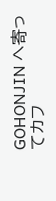GOHONJIN へ寄ってカフ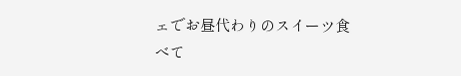ェでお昼代わりのスイーツ食べて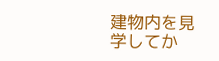建物内を見学してか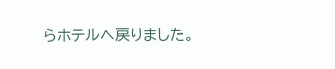らホテルへ戻りました。